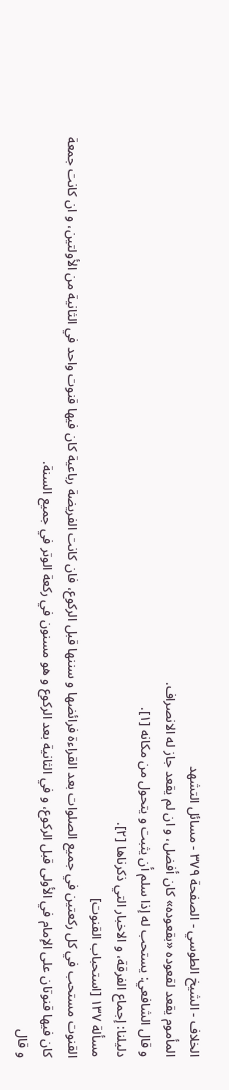الخلاف - الشيخ الطوسي - الصفحة ٣٧٩ - مسائل التشهد
المأموم يقعد لقعوده «بقعوده» كان أفضل، و ان لم يقعد جاز له الانصراف.
و قال الشافعي: يستحب له إذا سلم أن يثبت و يتحول من مكانه [١].
دليلنا: إجماع الفرقة، و الاخبار التي ذكرناها [٢].
مسألة ١٣٧ [استحباب القنوت]
القنوت مستحب في كل ركعتين في جميع الصلوات بعد القراءة فرائضها و سننها قبل الركوع، فان كانت الفريضة رباعية كان فيها قنوت واحد في الثانية من الأولتين، و ان كانت جمعة كان فيها قنوتان على الإمام في الأولى قبل الركوع، و في الثانية بعد الركوع و هو مسنون في ركعة الوتر في جميع السنة.
و قال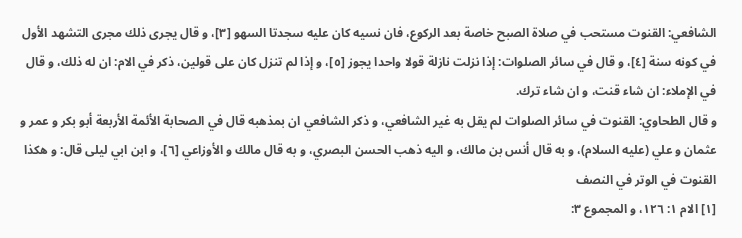الشافعي: القنوت مستحب في صلاة الصبح خاصة بعد الركوع، فان نسيه كان عليه سجدتا السهو [٣]، و قال يجرى ذلك مجرى التشهد الأول في كونه سنة [٤]، و قال في سائر الصلوات: إذا نزلت نازلة قولا واحدا يجوز [٥]، و إذا لم تنزل كان على قولين، ذكر في الام: ان له ذلك، و قال في الإملاء: ان شاء قنت، و ان شاء ترك.
و قال الطحاوي: القنوت في سائر الصلوات لم يقل به غير الشافعي، و ذكر الشافعي ان بمذهبه قال في الصحابة الأئمة الأربعة أبو بكر و عمر و عثمان و علي (عليه السلام)، و به قال أنس بن مالك، و اليه ذهب الحسن البصري، و به قال مالك و الأوزاعي [٦]، و ابن ابي ليلى قال: و هكذا القنوت في الوتر في النصف
[١] الام ١: ١٢٦، و المجموع ٣: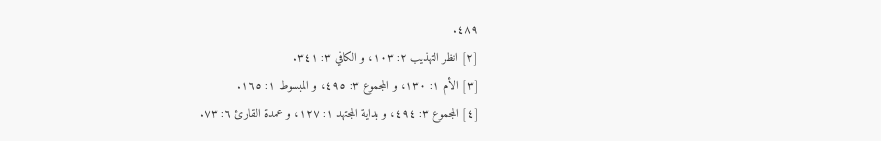٤٨٩.
[٢] انظر التهذيب ٢: ١٠٣، و الكافي ٣: ٣٤١.
[٣] الأم ١: ١٣٠، و المجموع ٣: ٤٩٥، و المبسوط ١: ١٦٥.
[٤] المجموع ٣: ٤٩٤، و بداية المجتهد ١: ١٢٧، و عمدة القارئ ٦: ٧٣.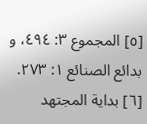[٥] المجموع ٣: ٤٩٤، و بدائع الصنائع ١: ٢٧٣.
[٦] بداية المجتهد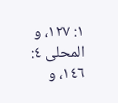١: ١٢٧، و المحلى ٤: ١٤٦، و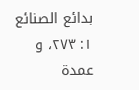بدائع الصنائع ١: ٢٧٣، و عمدة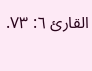القارئ ٦: ٧٣.